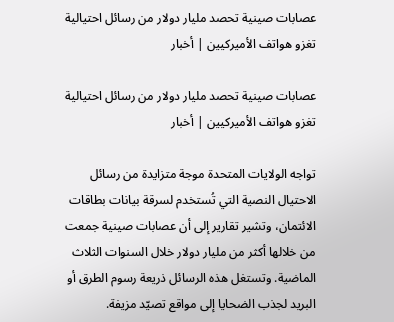عصابات صينية تحصد مليار دولار من رسائل احتيالية تغزو هواتف الأميركيين | أخبار

عصابات صينية تحصد مليار دولار من رسائل احتيالية تغزو هواتف الأميركيين | أخبار

تواجه الولايات المتحدة موجة متزايدة من رسائل الاحتيال النصية التي تُستخدم لسرقة بيانات بطاقات الائتمان، وتشير تقارير إلى أن عصابات صينية جمعت من خلالها أكثر من مليار دولار خلال السنوات الثلاث الماضية. وتستغل هذه الرسائل ذريعة رسوم الطرق أو البريد لجذب الضحايا إلى مواقع تصيّد مزيفة.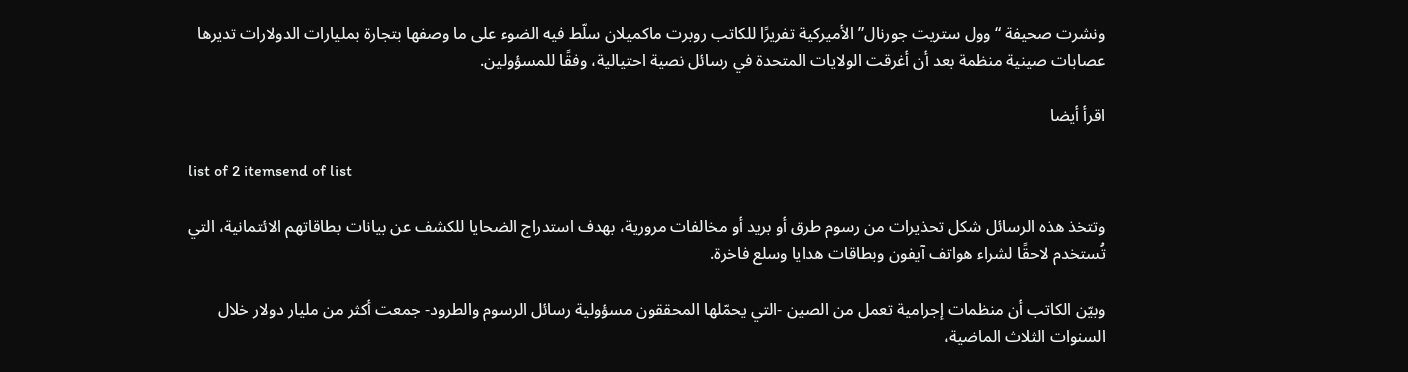ونشرت صحيفة “وول ستريت جورنال” الأميركية تفريرًا للكاتب روبرت ماكميلان سلّط فيه الضوء على ما وصفها بتجارة بمليارات الدولارات تديرها عصابات صينية منظمة بعد أن أغرقت الولايات المتحدة في رسائل نصية احتيالية، وفقًا للمسؤولين.

اقرأ أيضا

list of 2 itemsend of list

وتتخذ هذه الرسائل شكل تحذيرات من رسوم طرق أو بريد أو مخالفات مرورية، بهدف استدراج الضحايا للكشف عن بيانات بطاقاتهم الائتمانية، التي تُستخدم لاحقًا لشراء هواتف آيفون وبطاقات هدايا وسلع فاخرة.

وبيّن الكاتب أن منظمات إجرامية تعمل من الصين -التي يحمّلها المحققون مسؤولية رسائل الرسوم والطرود- جمعت أكثر من مليار دولار خلال السنوات الثلاث الماضية،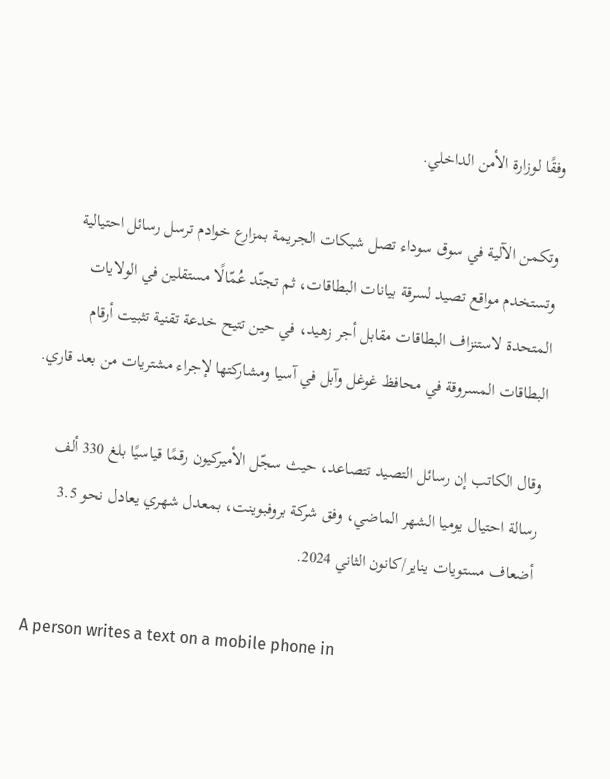وفقًا لوزارة الأمن الداخلي.

وتكمن الآلية في سوق سوداء تصل شبكات الجريمة بمزارع خوادم ترسل رسائل احتيالية وتستخدم مواقع تصيد لسرقة بيانات البطاقات، ثم تجنّد عُمّالًا مستقلين في الولايات المتحدة لاستنزاف البطاقات مقابل أجر زهيد، في حين تتيح خدعة تقنية تثبيت أرقام البطاقات المسروقة في محافظ غوغل وآبل في آسيا ومشاركتها لإجراء مشتريات من بعد قاري.

وقال الكاتب إن رسائل التصيد تتصاعد، حيث سجّل الأميركيون رقمًا قياسيًا بلغ 330 ألف رسالة احتيال يوميا الشهر الماضي، وفق شركة بروفبوينت، بمعدل شهري يعادل نحو 3.5 أضعاف مستويات يناير/كانون الثاني 2024.

A person writes a text on a mobile phone in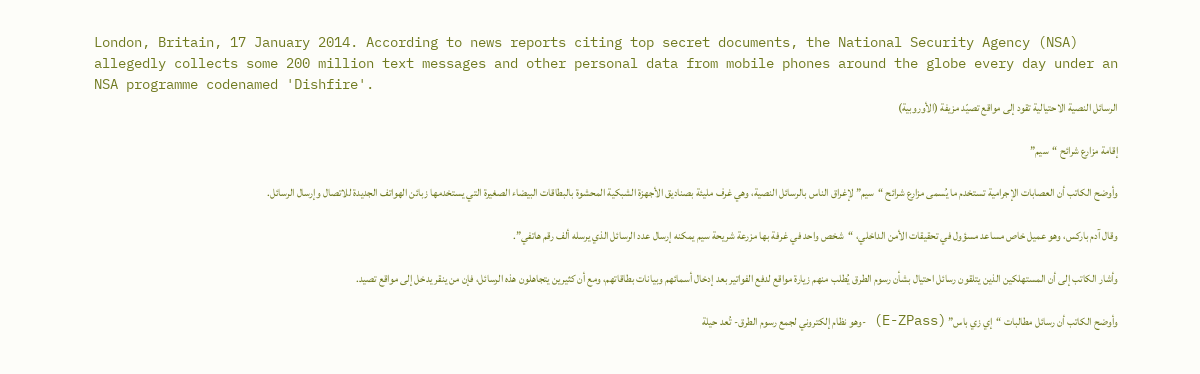London, Britain, 17 January 2014. According to news reports citing top secret documents, the National Security Agency (NSA) allegedly collects some 200 million text messages and other personal data from mobile phones around the globe every day under an NSA programme codenamed 'Dishfire'.
الرسائل النصية الاحتيالية تقود إلى مواقع تصيّد مزيفة (الأوروبية)

إقامة مزارع شرائح “سيم”

وأوضح الكاتب أن العصابات الإجرامية تستخدم ما يُسمى مزارع شرائح “سيم” لإغراق الناس بالرسائل النصية، وهي غرف مليئة بصناديق الأجهزة الشبكية المحشوة بالبطاقات البيضاء الصغيرة التي يستخدمها زبائن الهواتف الجديدة للاتصال وإرسال الرسائل.

وقال آدم باركس، وهو عميل خاص مساعد مسؤول في تحقيقات الأمن الداخلي، “شخص واحد في غرفة بها مزرعة شريحة سيم يمكنه إرسال عدد الرسائل الذي يرسله ألف رقم هاتفي”.

وأشار الكاتب إلى أن المستهلكين الذين يتلقون رسائل احتيال بشأن رسوم الطرق يُطلب منهم زيارة مواقع لدفع الفواتير بعد إدخال أسمائهم وبيانات بطاقاتهم، ومع أن كثيرين يتجاهلون هذه الرسائل، فإن من ينقر يدخل إلى مواقع تصيد.

وأوضح الكاتب أن رسائل مطالبات “إي زي باس” (E-ZPass) -وهو نظام إلكتروني لجمع رسوم الطرق- تُعد حيلة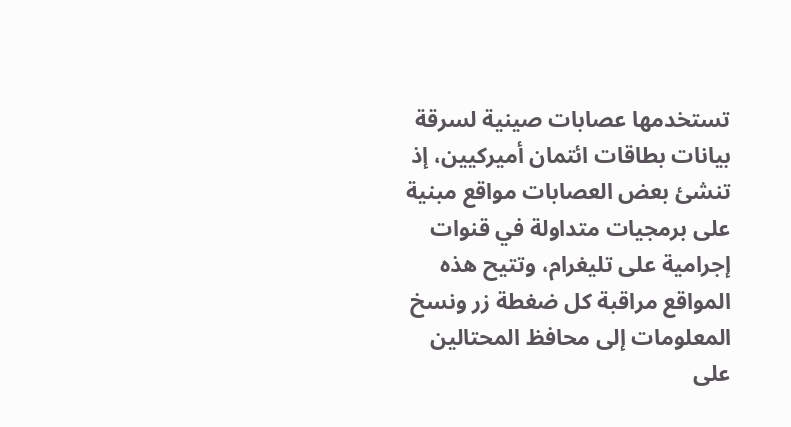تستخدمها عصابات صينية لسرقة بيانات بطاقات ائتمان أميركيين، إذ تنشئ بعض العصابات مواقع مبنية على برمجيات متداولة في قنوات إجرامية على تليغرام، وتتيح هذه المواقع مراقبة كل ضغطة زر ونسخ المعلومات إلى محافظ المحتالين على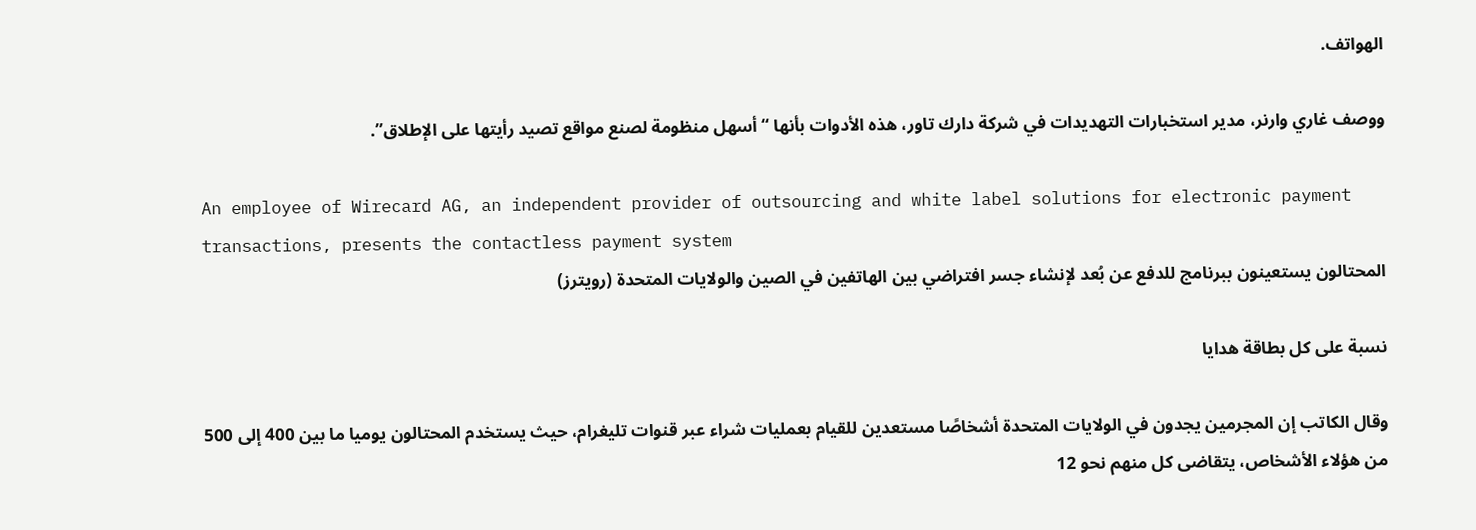الهواتف.

ووصف غاري وارنر، مدير استخبارات التهديدات في شركة دارك تاور، هذه الأدوات بأنها “أسهل منظومة لصنع مواقع تصيد رأيتها على الإطلاق”.

An employee of Wirecard AG, an independent provider of outsourcing and white label solutions for electronic payment transactions, presents the contactless payment system
المحتالون يستعينون ببرنامج للدفع عن بُعد لإنشاء جسر افتراضي بين الهاتفين في الصين والولايات المتحدة (رويترز)

نسبة على كل بطاقة هدايا

وقال الكاتب إن المجرمين يجدون في الولايات المتحدة أشخاصًا مستعدين للقيام بعمليات شراء عبر قنوات تليغرام، حيث يستخدم المحتالون يوميا ما بين 400 إلى 500 من هؤلاء الأشخاص، يتقاضى كل منهم نحو 12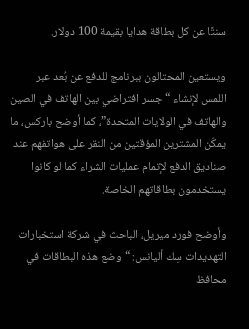سنتًا عن كل بطاقة هدايا بقيمة 100 دولار.

ويستعين المحتالون ببرنامج للدفع عن بُعد عبر اللمس لإنشاء “جسر افتراضي بين الهاتف في الصين والهاتف في الولايات المتحدة”، كما أوضح باركس، ما يمكّن المشترين المؤقتين من النقر على هواتفهم عند صناديق الدفع لإتمام عمليات الشراء كما لو كانوا يستخدمون بطاقاتهم الخاصة.

وأوضح فورد ميريل، الباحث في شركة استخبارات التهديدات سِك أليانس: “وضع هذه البطاقات في محافظ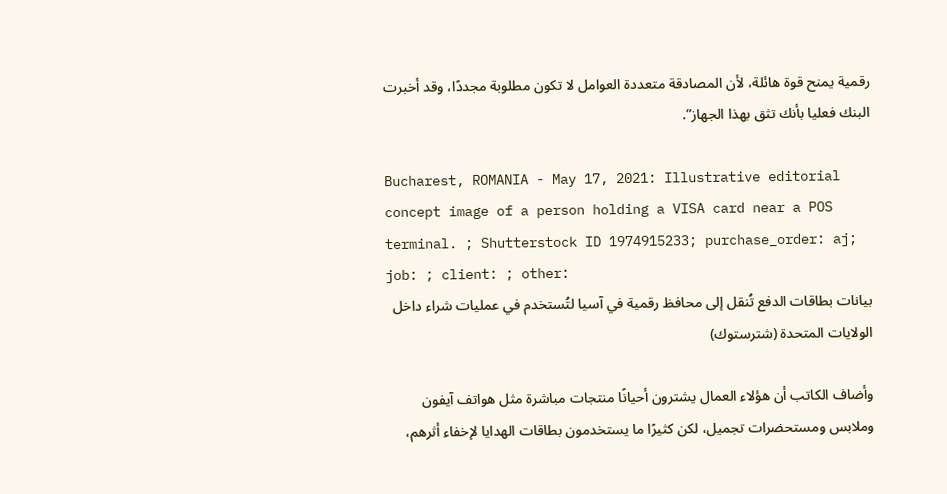رقمية يمنح قوة هائلة، لأن المصادقة متعددة العوامل لا تكون مطلوبة مجددًا، وقد أخبرت البنك فعليا بأنك تثق بهذا الجهاز”.

Bucharest, ROMANIA - May 17, 2021: Illustrative editorial concept image of a person holding a VISA card near a POS terminal. ; Shutterstock ID 1974915233; purchase_order: aj; job: ; client: ; other:
بيانات بطاقات الدفع تُنقل إلى محافظ رقمية في آسيا لتُستخدم في عمليات شراء داخل الولايات المتحدة (شترستوك)

وأضاف الكاتب أن هؤلاء العمال يشترون أحيانًا منتجات مباشرة مثل هواتف آيفون وملابس ومستحضرات تجميل، لكن كثيرًا ما يستخدمون بطاقات الهدايا لإخفاء أثرهم،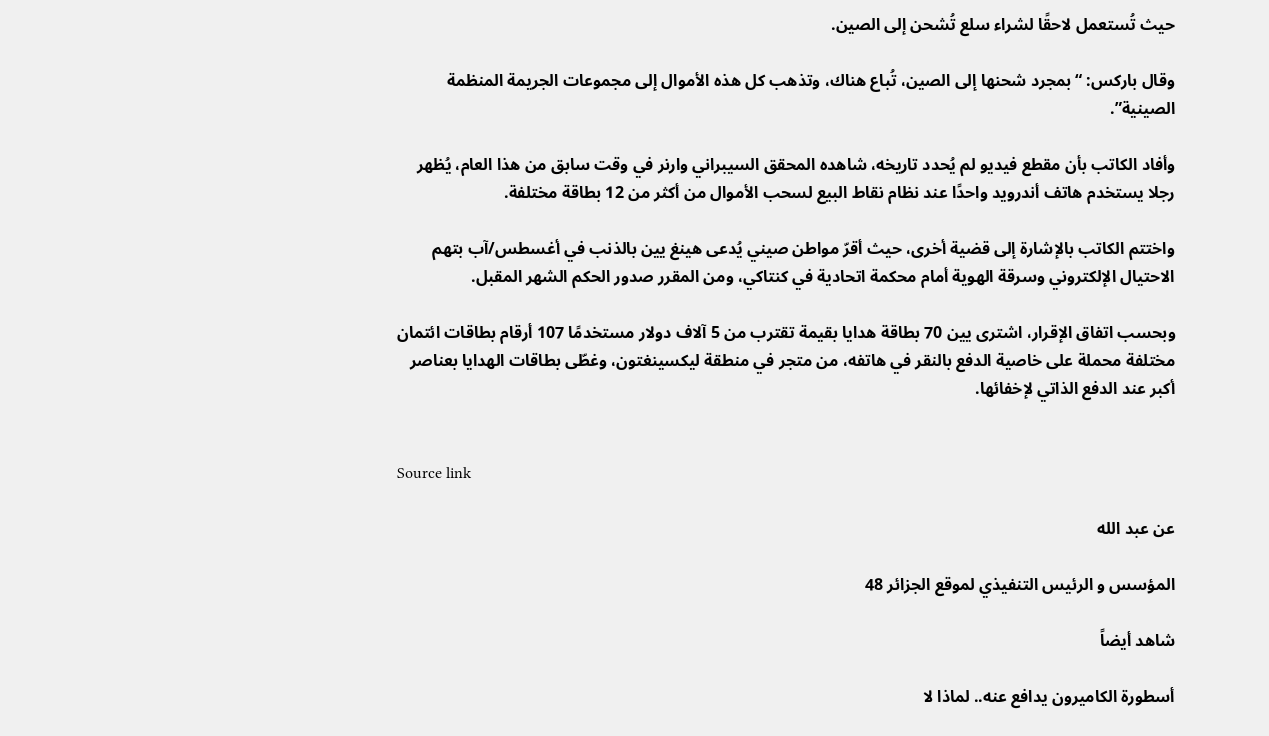حيث تُستعمل لاحقًا لشراء سلع تُشحن إلى الصين.

وقال باركس: “بمجرد شحنها إلى الصين، تُباع هناك، وتذهب كل هذه الأموال إلى مجموعات الجريمة المنظمة الصينية”.

وأفاد الكاتب بأن مقطع فيديو لم يُحدد تاريخه، شاهده المحقق السيبراني وارنر في وقت سابق من هذا العام، يُظهر رجلا يستخدم هاتف أندرويد واحدًا عند نظام نقاط البيع لسحب الأموال من أكثر من 12 بطاقة مختلفة.

واختتم الكاتب بالإشارة إلى قضية أخرى، حيث أقرّ مواطن صيني يُدعى هينغ يين بالذنب في أغسطس/آب بتهم الاحتيال الإلكتروني وسرقة الهوية أمام محكمة اتحادية في كنتاكي، ومن المقرر صدور الحكم الشهر المقبل.

وبحسب اتفاق الإقرار، اشترى يين 70 بطاقة هدايا بقيمة تقترب من 5 آلاف دولار مستخدمًا 107 أرقام بطاقات ائتمان مختلفة محملة على خاصية الدفع بالنقر في هاتفه، من متجر في منطقة ليكسينغتون، وغطّى بطاقات الهدايا بعناصر أكبر عند الدفع الذاتي لإخفائها.


Source link

عن عبد الله

المؤسس و الرئيس التنفيذي لموقع الجزائر 48

شاهد أيضاً

أسطورة الكاميرون يدافع عنه.. لماذا لا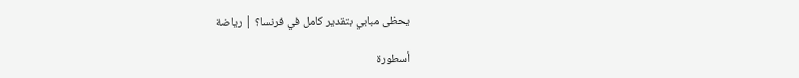يحظى مبابي بتقدير كامل في فرنسا؟ | رياضة

أسطورة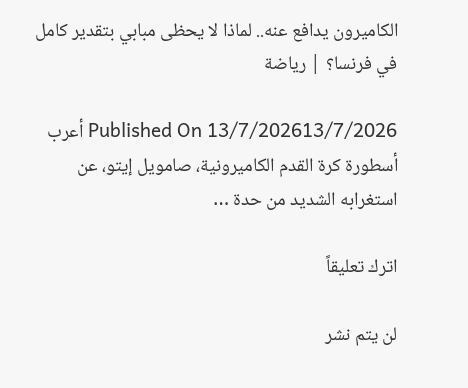الكاميرون يدافع عنه.. لماذا لا يحظى مبابي بتقدير كامل في فرنسا؟ | رياضة

Published On 13/7/202613/7/2026 أعرب أسطورة كرة القدم الكاميرونية، صامويل إيتو، عن استغرابه الشديد من حدة …

اترك تعليقاً

لن يتم نشر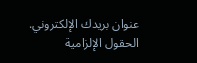عنوان بريدك الإلكتروني. الحقول الإلزامية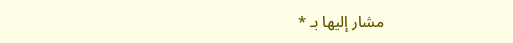مشار إليها بـ *